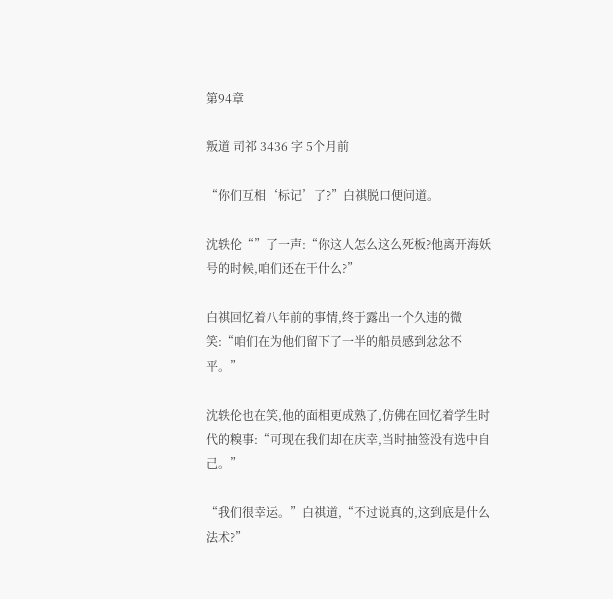第94章

叛道 司祁 3436 字 5个月前

“你们互相‘标记’了?”白祺脱口便问道。

沈轶伦“”了一声:“你这人怎么这么死板?他离开海妖号的时候,咱们还在干什么?”

白祺回忆着八年前的事情,终于露出一个久违的微笑:“咱们在为他们留下了一半的船员感到忿忿不平。”

沈轶伦也在笑,他的面相更成熟了,仿佛在回忆着学生时代的糗事:“可现在我们却在庆幸,当时抽签没有选中自己。”

“我们很幸运。”白祺道,“不过说真的,这到底是什么法术?”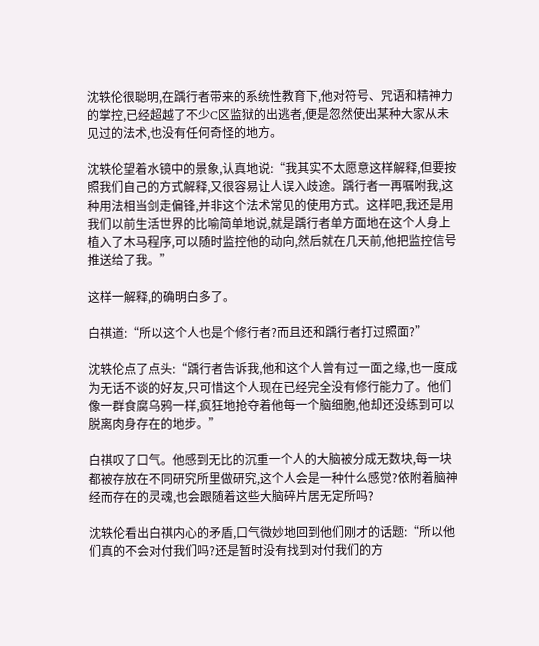沈轶伦很聪明,在踽行者带来的系统性教育下,他对符号、咒语和精神力的掌控,已经超越了不少C区监狱的出逃者,便是忽然使出某种大家从未见过的法术,也没有任何奇怪的地方。

沈轶伦望着水镜中的景象,认真地说:“我其实不太愿意这样解释,但要按照我们自己的方式解释,又很容易让人误入歧途。踽行者一再嘱咐我,这种用法相当剑走偏锋,并非这个法术常见的使用方式。这样吧,我还是用我们以前生活世界的比喻简单地说,就是踽行者单方面地在这个人身上植入了木马程序,可以随时监控他的动向,然后就在几天前,他把监控信号推送给了我。”

这样一解释,的确明白多了。

白祺道:“所以这个人也是个修行者?而且还和踽行者打过照面?”

沈轶伦点了点头:“踽行者告诉我,他和这个人曾有过一面之缘,也一度成为无话不谈的好友,只可惜这个人现在已经完全没有修行能力了。他们像一群食腐乌鸦一样,疯狂地抢夺着他每一个脑细胞,他却还没练到可以脱离肉身存在的地步。”

白祺叹了口气。他感到无比的沉重一个人的大脑被分成无数块,每一块都被存放在不同研究所里做研究,这个人会是一种什么感觉?依附着脑神经而存在的灵魂,也会跟随着这些大脑碎片居无定所吗?

沈轶伦看出白祺内心的矛盾,口气微妙地回到他们刚才的话题:“所以他们真的不会对付我们吗?还是暂时没有找到对付我们的方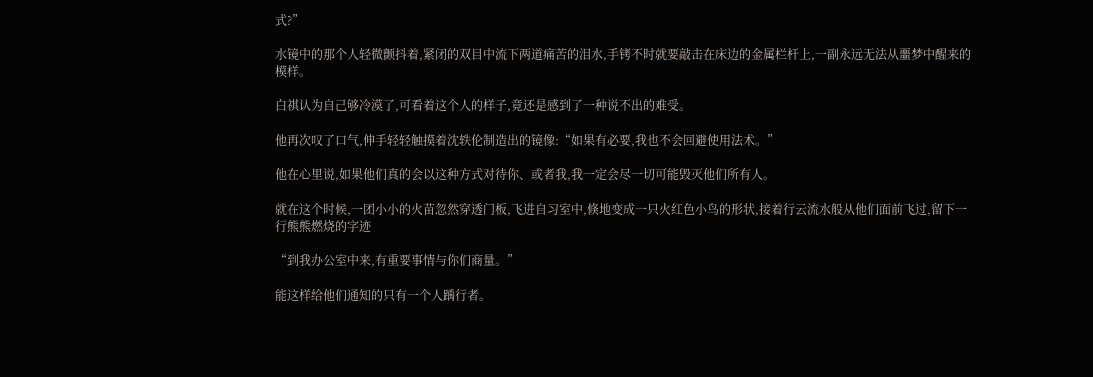式?”

水镜中的那个人轻微颤抖着,紧闭的双目中流下两道痛苦的泪水,手铐不时就要敲击在床边的金属栏杆上,一副永远无法从噩梦中醒来的模样。

白祺认为自己够冷漠了,可看着这个人的样子,竟还是感到了一种说不出的难受。

他再次叹了口气,伸手轻轻触摸着沈轶伦制造出的镜像:“如果有必要,我也不会回避使用法术。”

他在心里说,如果他们真的会以这种方式对待你、或者我,我一定会尽一切可能毁灭他们所有人。

就在这个时候,一团小小的火苗忽然穿透门板,飞进自习室中,倏地变成一只火红色小鸟的形状,接着行云流水般从他们面前飞过,留下一行熊熊燃烧的字迹

“到我办公室中来,有重要事情与你们商量。”

能这样给他们通知的只有一个人踽行者。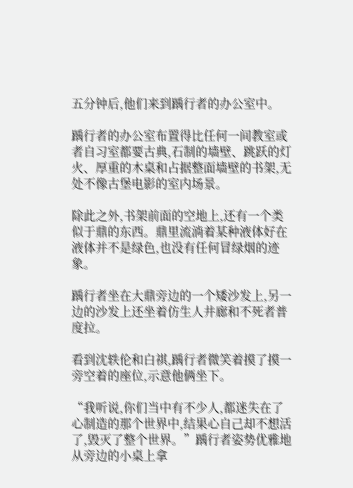五分钟后,他们来到踽行者的办公室中。

踽行者的办公室布置得比任何一间教室或者自习室都要古典,石制的墙壁、跳跃的灯火、厚重的木桌和占据整面墙壁的书架,无处不像古堡电影的室内场景。

除此之外,书架前面的空地上,还有一个类似于鼎的东西。鼎里流淌着某种液体好在液体并不是绿色,也没有任何冒绿烟的迹象。

踽行者坐在大鼎旁边的一个矮沙发上,另一边的沙发上还坐着仿生人井廊和不死者普度拉。

看到沈轶伦和白祺,踽行者微笑着摸了摸一旁空着的座位,示意他俩坐下。

“我听说,你们当中有不少人,都迷失在了心制造的那个世界中,结果心自己却不想活了,毁灭了整个世界。”踽行者姿势优雅地从旁边的小桌上拿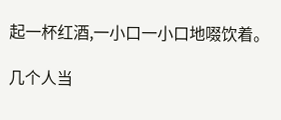起一杯红酒,一小口一小口地啜饮着。

几个人当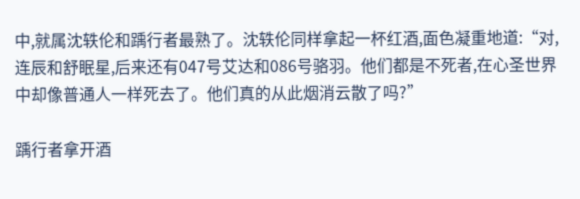中,就属沈轶伦和踽行者最熟了。沈轶伦同样拿起一杯红酒,面色凝重地道:“对,连辰和舒眠星,后来还有047号艾达和086号骆羽。他们都是不死者,在心圣世界中却像普通人一样死去了。他们真的从此烟消云散了吗?”

踽行者拿开酒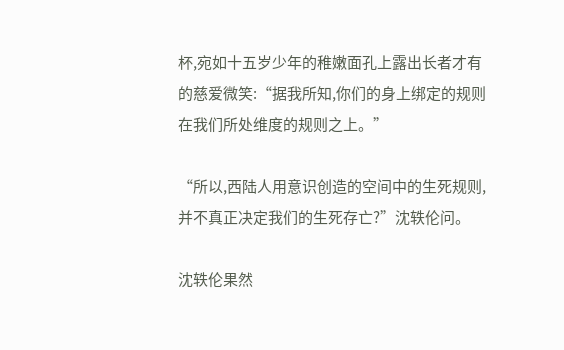杯,宛如十五岁少年的稚嫩面孔上露出长者才有的慈爱微笑:“据我所知,你们的身上绑定的规则在我们所处维度的规则之上。”

“所以,西陆人用意识创造的空间中的生死规则,并不真正决定我们的生死存亡?”沈轶伦问。

沈轶伦果然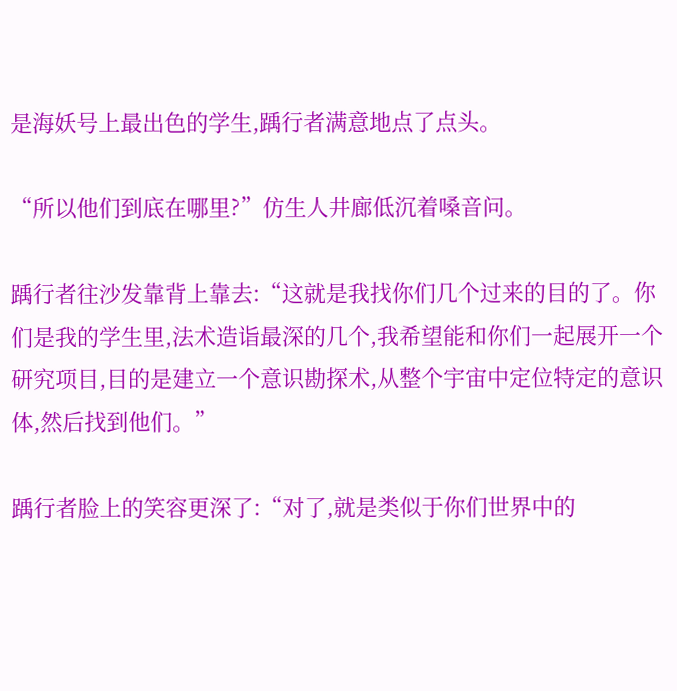是海妖号上最出色的学生,踽行者满意地点了点头。

“所以他们到底在哪里?”仿生人井廊低沉着嗓音问。

踽行者往沙发靠背上靠去:“这就是我找你们几个过来的目的了。你们是我的学生里,法术造诣最深的几个,我希望能和你们一起展开一个研究项目,目的是建立一个意识勘探术,从整个宇宙中定位特定的意识体,然后找到他们。”

踽行者脸上的笑容更深了:“对了,就是类似于你们世界中的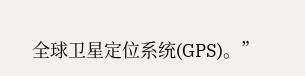全球卫星定位系统(GPS)。”